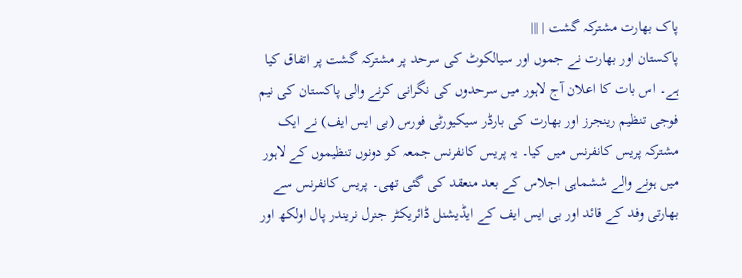پاک بھارت مشترکہ گشت | |||
پاکستان اور بھارت نے جموں اور سیالکوٹ کی سرحد پر مشترکہ گشت پر اتفاق کیا ہے۔ اس بات کا اعلان آج لاہور میں سرحدوں کی نگرانی کرنے والی پاکستان کی نیم فوجی تنظیم رینجرز اور بھارت کی بارڈر سیکیورٹی فورس (بی ایس ایف) نے ایک مشترکہ پریس کانفرنس میں کیا۔ یہ پریس کانفرنس جمعہ کو دونوں تنظیموں کے لاہور میں ہونے والے ششماہی اجلاس کے بعد منعقد کی گئی تھی۔ پریس کانفرنس سے بھارتی وفد کے قائد اور بی ایس ایف کے ایڈیشنل ڈائریکٹر جنرل نریندر پال اولکھ اور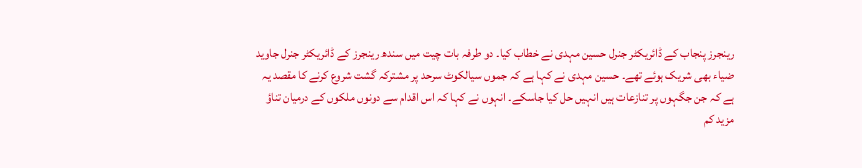رینجرز پنجاب کے ڈائریکٹر جنرل حسین مہدی نے خطاب کیا۔ دو طرفہ بات چیت میں سندھ رینجرز کے ڈائریکٹر جنرل جاوید ضیاء بھی شریک ہوئے تھے۔ حسین مہدی نے کہا ہے کہ جموں سیالکوٹ سرحد پر مشترکہ گشت شروع کرنے کا مقصد یہ ہے کہ جن جگہوں پر تنازعات ہیں انہیں حل کیا جاسکے۔ انہوں نے کہا کہ اس اقدام سے دونوں ملکوں کے درمیان تناؤ مزید کم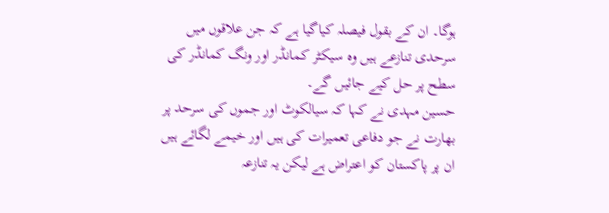ہوگا۔ ان کے بقول فیصلہ کیاگیا ہے کہ جن علاقوں میں سرحدی تنازعے ہیں وہ سیکٹر کمانڈر اور ونگ کمانڈر کی سطح پر حل کیے جائیں گے۔
حسین مہدی نے کہا کہ سیالکوٹ اور جموں کی سرحد پر بھارت نے جو دفاعی تعمیرات کی ہیں اور خیمے لگائے ہیں ان پر پاکستان کو اعتراض ہے لیکن یہ تنازعہ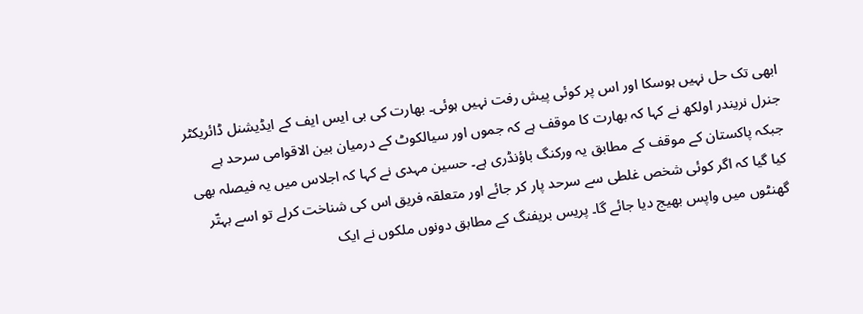ابھی تک حل نہیں ہوسکا اور اس پر کوئی پیش رفت نہیں ہوئی۔ بھارت کی بی ایس ایف کے ایڈیشنل ڈائریکٹر جنرل نریندر اولکھ نے کہا کہ بھارت کا موقف ہے کہ جموں اور سیالکوٹ کے درمیان بین الاقوامی سرحد ہے جبکہ پاکستان کے موقف کے مطابق یہ ورکنگ باؤنڈری ہے۔ حسین مہدی نے کہا کہ اجلاس میں یہ فیصلہ بھی کیا گیا کہ اگر کوئی شخص غلطی سے سرحد پار کر جائے اور متعلقہ فریق اس کی شناخت کرلے تو اسے بہتّر گھنٹوں میں واپس بھیج دیا جائے گا۔ پریس بریفنگ کے مطابق دونوں ملکوں نے ایک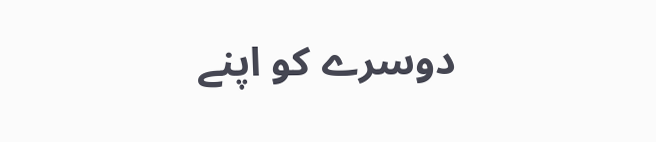دوسرے کو اپنے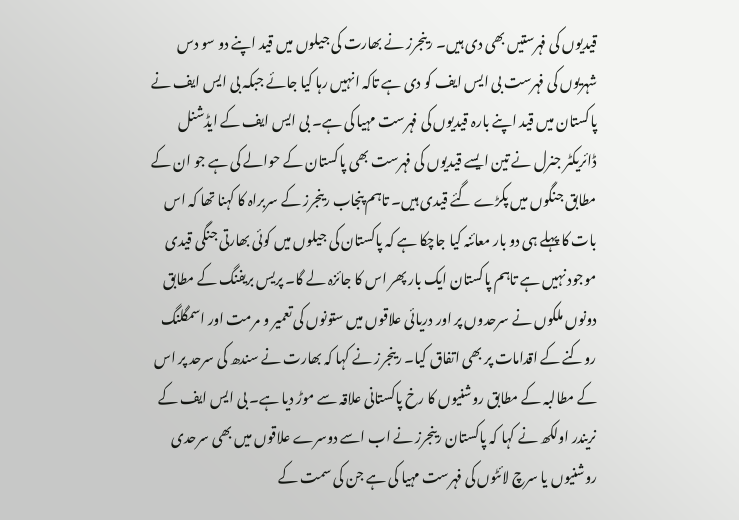قیدیوں کی فہرستیں بھی دی ہیں۔ رینجرز نے بھارت کی جیلوں میں قید اپنے دو سو دس شہریوں کی فہرست بی ایس ایف کو دی ہے تاکہ انہیں رہا کیا جائے جبکہ بی ایس ایف نے پاکستان میں قید اپنے بارہ قیدیوں کی فہرست مہیا کی ہے۔ بی ایس ایف کے ایڈشنل ڈائریکٹر جنرل نے تین ایسے قیدیوں کی فہرست بھی پاکستان کے حوالے کی ہے جو ان کے مطابق جنگوں میں پکڑے گئے قیدی ہیں۔ تاہم پنجاب رینجرز کے سربراہ کا کہنا تھا کہ اس بات کا پہلے ہی دو بار معائنہ کیا جاچکا ہے کہ پاکستان کی جیلوں میں کوئی بھارتی جنگی قیدی موجود نہیں ہے تاہم پاکستان ایک بار پھر اس کا جائزہ لے گا۔ پریس بریفنگ کے مطابق دونوں ملکوں نے سرحدوں پر اور دریائی علاقوں میں ستونوں کی تعمیر و مرمت اور اسمگلنگ روکنے کے اقدامات پر بھی اتفاق کیا۔ رینجرز نے کہا کہ بھارت نے سندھ کی سرحد پر اس کے مطالبہ کے مطابق روشنیوں کا رخ پاکستانی علاقہ سے موڑ دیا ہے۔ بی ایس ایف کے نریندر اولکھ نے کہا کہ پاکستان رینجرز نے اب اسے دوسرے علاقوں میں بھی سرحدی روشنیوں یا سرچ لائٹوں کی فہرست مہیا کی ہے جن کی سمت کے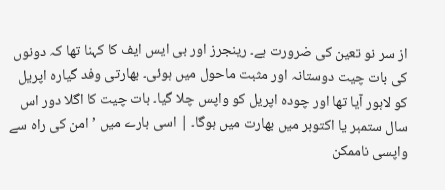از سر نو تعین کی ضرورت ہے۔ رینجرز اور بی ایس ایف کا کہنا تھا کہ دونوں کی بات چیت دوستانہ اور مثبت ماحول میں ہوئی۔ بھارتی وفد گیارہ اپریل کو لاہور آیا تھا اور چودہ اپریل کو واپس چلا گیا۔ بات چیت کا اگلا دور اس سال ستمبر یا اکتوبر میں بھارت میں ہوگا۔ | اسی بارے میں ’امن کی راہ سے واپسی ناممکن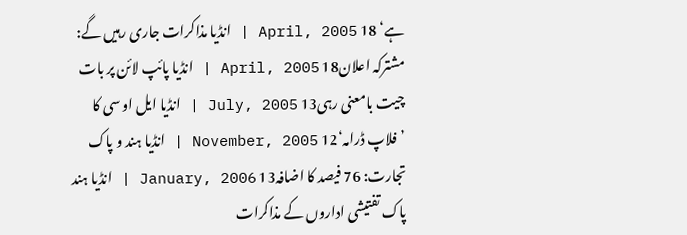ہے‘ 18 April, 2005 | انڈیا مذاکرات جاری رہیں گے: مشترکہ اعلان18 April, 2005 | انڈیا پائپ لائن پر بات چیت بامعنی رہی13 July, 2005 | انڈیا ایل او سی کا ’فلاپ ڈرامہ‘12 November, 2005 | انڈیا ہند و پاک تجارت: 76 فیصد کا اضافہ13 January, 2006 | انڈیا ہند پاک تفتیشی اداروں کے مذاکرات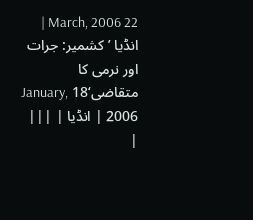22 March, 2006 | انڈیا ’کشمیر: جرات اور نرمی کا متقاضی‘18 January, 2006 | انڈیا | |||
|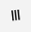|||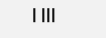| |||